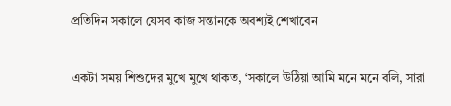প্রতিদিন সকালে যেসব কাজ সন্তানকে অবশ্যই শেখাবেন

একটা সময় শিশুদের মুখে মুখে থাকত, ‘সকালে উঠিয়া আমি মনে মনে বলি, সারা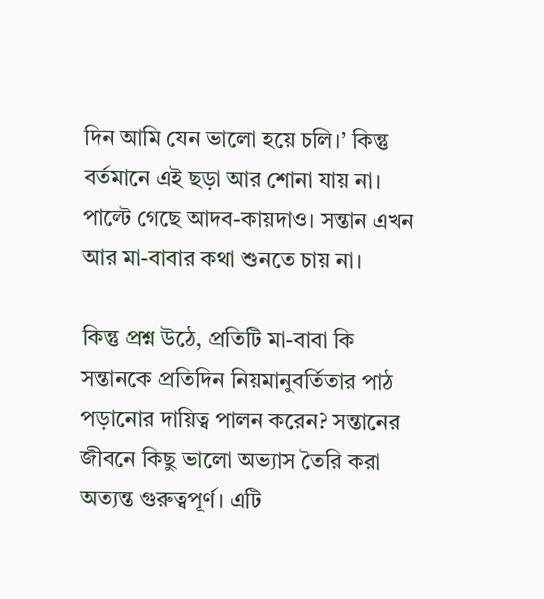দিন আমি যেন ভালো হয়ে চলি।’ কিন্তু বর্তমানে এই ছড়া আর শোনা যায় না। পাল্টে গেছে আদব-কায়দাও। সন্তান এখন আর মা-বাবার কথা শুনতে চায় না।

কিন্তু প্রশ্ন উঠে, প্রতিটি মা-বাবা কি সন্তানকে প্রতিদিন নিয়মানুবর্তিতার পাঠ পড়ানোর দায়িত্ব পালন করেন? সন্তানের জীবনে কিছু ভালো অভ্যাস তৈরি করা অত্যন্ত গুরুত্বপূর্ণ। এটি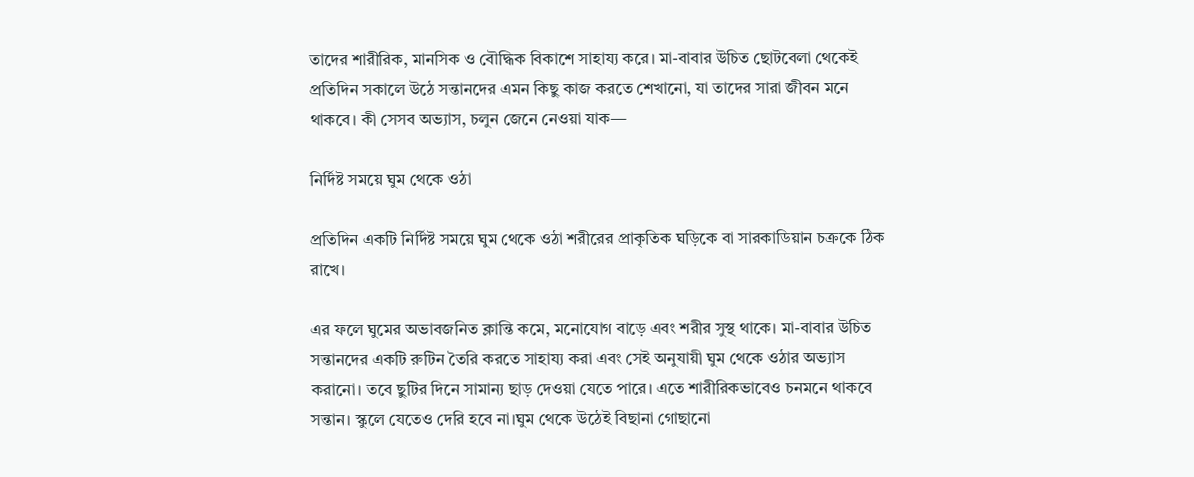তাদের শারীরিক, মানসিক ও বৌদ্ধিক বিকাশে সাহায্য করে। মা-বাবার উচিত ছোটবেলা থেকেই প্রতিদিন সকালে উঠে সন্তানদের এমন কিছু কাজ করতে শেখানো, যা তাদের সারা জীবন মনে থাকবে। কী সেসব অভ্যাস, চলুন জেনে নেওয়া যাক—

নির্দিষ্ট সময়ে ঘুম থেকে ওঠা

প্রতিদিন একটি নির্দিষ্ট সময়ে ঘুম থেকে ওঠা শরীরের প্রাকৃতিক ঘড়িকে বা সারকাডিয়ান চক্রকে ঠিক রাখে।

এর ফলে ঘুমের অভাবজনিত ক্লান্তি কমে, মনোযোগ বাড়ে এবং শরীর সুস্থ থাকে। মা-বাবার উচিত সন্তানদের একটি রুটিন তৈরি করতে সাহায্য করা এবং সেই অনুযায়ী ঘুম থেকে ওঠার অভ্যাস করানো। তবে ছুটির দিনে সামান্য ছাড় দেওয়া যেতে পারে। এতে শারীরিকভাবেও চনমনে থাকবে সন্তান। স্কুলে যেতেও দেরি হবে না।ঘুম থেকে উঠেই বিছানা গোছানো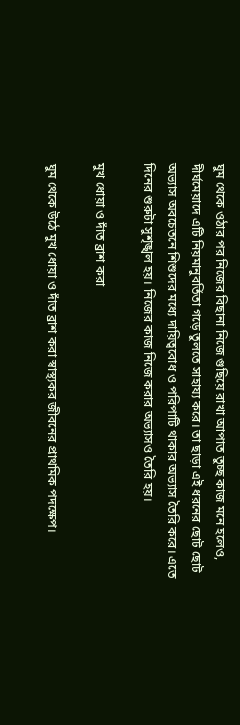ঘুম থেকে ওঠার পর নিজের বিছানা নিজে গুছিয়ে রাখা আপাত তুচ্ছ কাজ মনে হলেও, দীর্ঘমেয়াদে এটি নিয়মানুবর্তিতা গড়ে তুলতে সাহায্য করে। তা ছাড়া এই ধরনের ছোট ছোট অভ্যাস অবচেতনে শিশুদের মধ্যে দায়িত্ববোধ ও পরিপাটি থাকার অভ্যাস তৈরি করে। এতে দিনের শুরুটা সুশৃঙ্খল হয়। নিজের কাজ নিজে করার অভ্যাসও তৈরি হয়।

মুখ ধোয়া ও দাঁত ব্রাশ করা

ঘুম থেকে উঠে মুখ ধোয়া ও দাঁত ব্রাশ করা স্বাস্থ্যকর জীবনের প্রাথমিক পদক্ষেপ।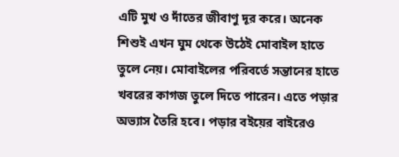এটি মুখ ও দাঁতের জীবাণু দূর করে। অনেক শিশুই এখন ঘুম থেকে উঠেই মোবাইল হাতে তুলে নেয়। মোবাইলের পরিবর্তে সন্তানের হাতে খবরের কাগজ তুলে দিতে পারেন। এতে পড়ার অভ্যাস তৈরি হবে। পড়ার বইয়ের বাইরেও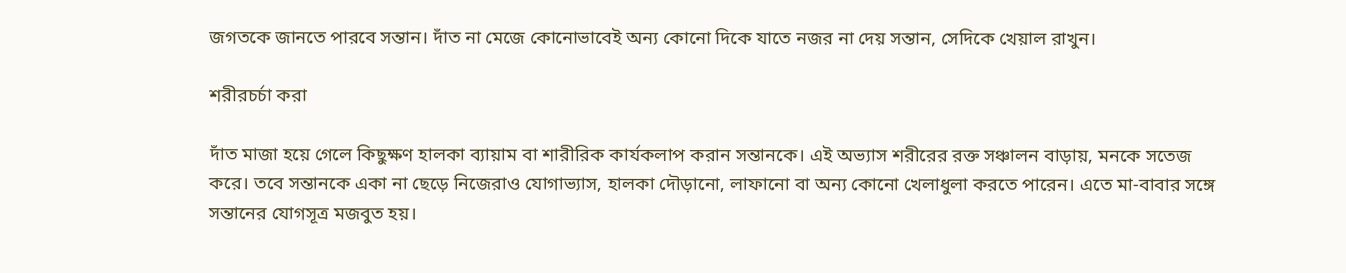জগতকে জানতে পারবে সন্তান। দাঁত না মেজে কোনোভাবেই অন্য কোনো দিকে যাতে নজর না দেয় সন্তান, সেদিকে খেয়াল রাখুন।

শরীরচর্চা করা

দাঁত মাজা হয়ে গেলে কিছুক্ষণ হালকা ব্যায়াম বা শারীরিক কার্যকলাপ করান সন্তানকে। এই অভ্যাস শরীরের রক্ত সঞ্চালন বাড়ায়, মনকে সতেজ করে। তবে সন্তানকে একা না ছেড়ে নিজেরাও যোগাভ্যাস, হালকা দৌড়ানো, লাফানো বা অন্য কোনো খেলাধুলা করতে পারেন। এতে মা-বাবার সঙ্গে সন্তানের যোগসূত্র মজবুত হয়।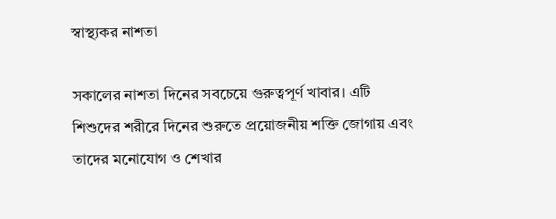স্বাস্থ্যকর নাশতা

সকালের নাশতা দিনের সবচেয়ে গুরুত্বপূর্ণ খাবার। এটি শিশুদের শরীরে দিনের শুরুতে প্রয়োজনীয় শক্তি জোগায় এবং তাদের মনোযোগ ও শেখার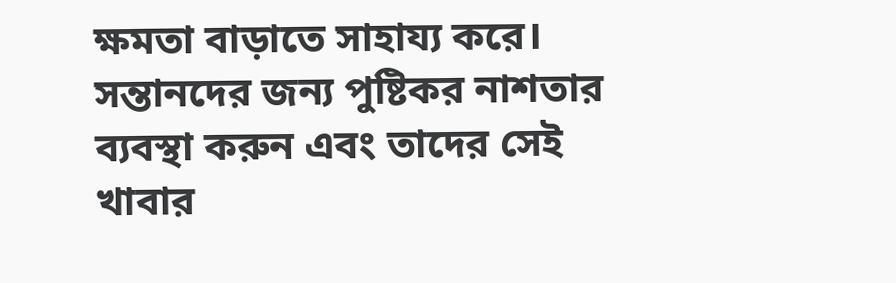ক্ষমতা বাড়াতে সাহায্য করে। সন্তানদের জন্য পুষ্টিকর নাশতার ব্যবস্থা করুন এবং তাদের সেই খাবার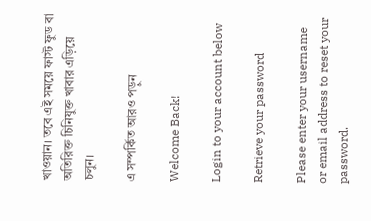খাওয়ান। তবে এই সময়ে ফাস্ট ফুড বা অতিরিক্ত চিনিযুক্ত খাবার এড়িয়ে চলুন।

এ সম্পর্কিত আরও পড়ুন

Welcome Back!

Login to your account below

Retrieve your password

Please enter your username or email address to reset your password.